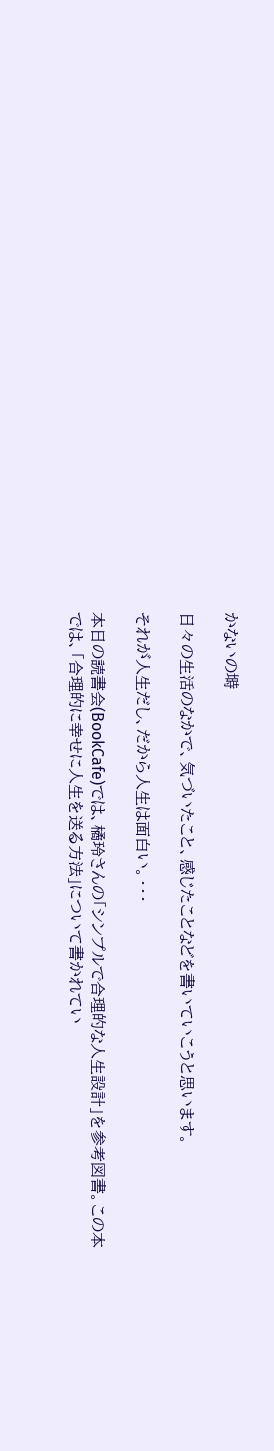かないの塒

日々の生活のなかで、気づいたこと、感じたことなどを書いていこうと思います。

それが人生だし、だから人生は面白い。・・・

本日の読書会(BookCafe)では、橘玲さんの「シンプルで合理的な人生設計」を参考図書。この本では、「合理的に幸せに人生を送る方法」について書かれてい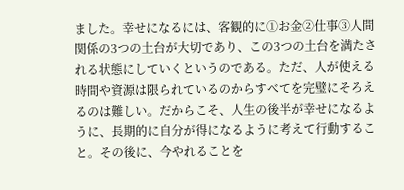ました。幸せになるには、客観的に①お金②仕事③人間関係の3つの土台が大切であり、この3つの土台を満たされる状態にしていくというのである。ただ、人が使える時間や資源は限られているのからすべてを完璧にそろえるのは難しい。だからこそ、人生の後半が幸せになるように、長期的に自分が得になるように考えて行動すること。その後に、今やれることを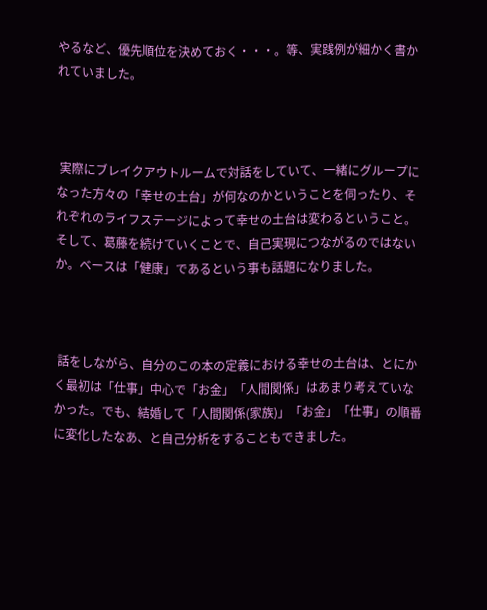やるなど、優先順位を決めておく・・・。等、実践例が細かく書かれていました。



 実際にブレイクアウトルームで対話をしていて、一緒にグループになった方々の「幸せの土台」が何なのかということを伺ったり、それぞれのライフステージによって幸せの土台は変わるということ。そして、葛藤を続けていくことで、自己実現につながるのではないか。ベースは「健康」であるという事も話題になりました。



 話をしながら、自分のこの本の定義における幸せの土台は、とにかく最初は「仕事」中心で「お金」「人間関係」はあまり考えていなかった。でも、結婚して「人間関係(家族)」「お金」「仕事」の順番に変化したなあ、と自己分析をすることもできました。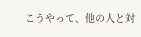こうやって、他の人と対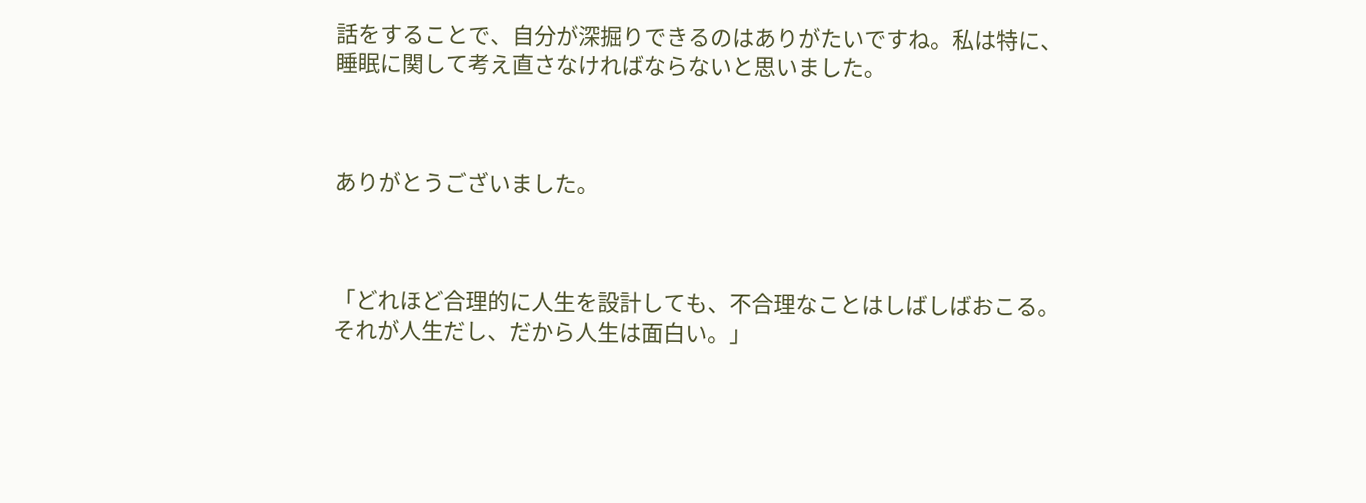話をすることで、自分が深掘りできるのはありがたいですね。私は特に、睡眠に関して考え直さなければならないと思いました。



ありがとうございました。



「どれほど合理的に人生を設計しても、不合理なことはしばしばおこる。それが人生だし、だから人生は面白い。」